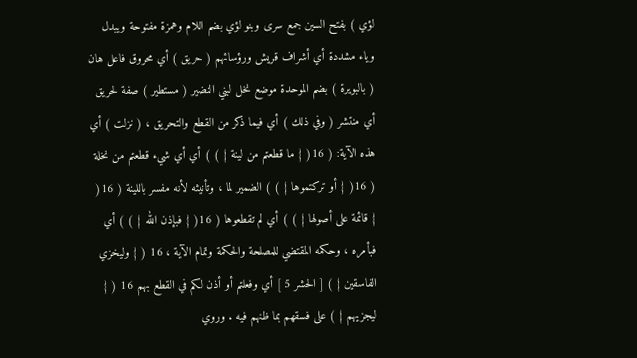لؤي ) بفتح السين جمع سرى وبنو لؤي بضم اللام وهمزة مفتوحة ويبدل وياء مشددة أي أشراف قريش ورؤسائهم ( حريق ) أي محروق فاعل هان ( بالبويرة ) بضم الموحدة موضع نخل لبني النضير ( مستطير ) صفة لحريق أي منتشر ( وفي ذلك ) أي فيما ذكر من القطع والتحريق ، ( نزلت ) أي هذه الآية: ( 16( { ما قطعتم من لينة } ) ) أي أي شيء قطعتم من نخلة ( 16( { أو تركتموها } ) ) الضمير لما ، وتأنيثه لأنه مفسر باللينة ( 16( { قائمة على أصولها } ) ) أي لم تقطعوها ( 16( { فبإذن الله } ) ) أي فبأمره ، وحكمه المقتضي للمصلحة والحكمة وتمام الآية ، 16 ( { وليخزي الفاسقين } ) [ الحشر 5 ] أي وفعلتم أو أذن لكم في القطع بهم 16 ( { ليجزيهم } ) على فسقهم بما ظنهم فيه . وروي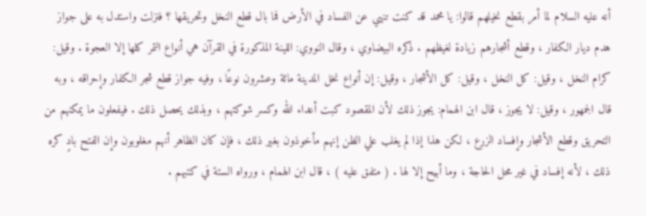أنه عليه السلام لما أمر بقطع نخيلهم قالوا: يا محمد قد كنت تنهي عن الفساد في الأرض فما بال قطع النخل وتحريقها ؟ فنزلت واستدل به على جواز هدم ديار الكفار ، وقطع أشجارهم زيادة لغيظهم . ذكره البيضاوي ، وقال النووي: اللينة المذكورة في القرآن هي أنواع التمر كلها إلا العجوة . وقيل: كرام النخل ، وقيل: كل النخل ، وقيل: كل الأشجار ، وقيل: إن أنواع نخل المدينة مائة وعشرون نوعًا ، وفيه جواز قطع شجر الكفار وإحراقه ، وبه قال الجمهور ، وقيل: لا يجوز ، قال ابن الهمام: يجوز ذلك لأن المقصود كبت أعداء الله وكسر شوكتهم ، وبذلك يحصل ذلك . فيفعلون ما يمكنهم من التحريق وقطع الأشجار وإفساد الزرع ، لكن هذا إذا لم يغلب علي الظن إنهم مأخوذون بغير ذلك ، فإن كان الظاهر أنهم مغلوبون وإن الفتح بادٍ كره ذلك ، لأنه إفساد في غير محل الحاجة ، وما أبيح إلا لها . ( متفق عليه ) ، قال ابن الهمام ، ورواه الستة في كتبهم .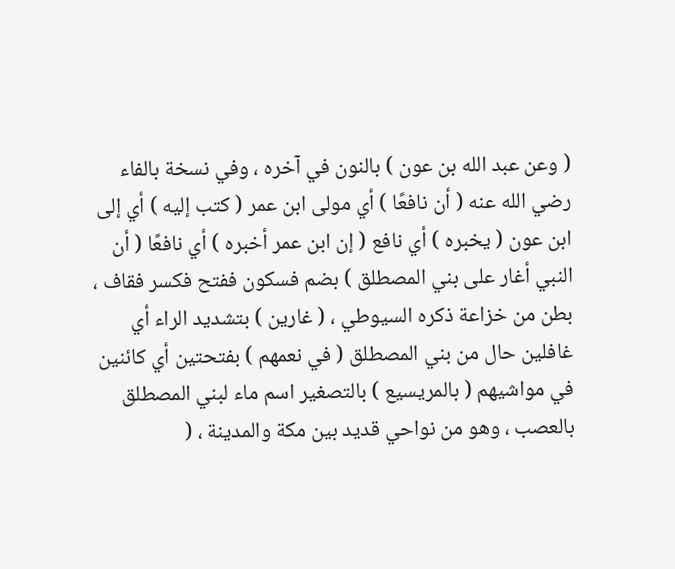( وعن عبد الله بن عون ) بالنون في آخره ، وفي نسخة بالفاء رضي الله عنه ( أن نافعًا ) أي مولى ابن عمر ( كتب إليه ) أي إلى ابن عون ( يخبره ) أي نافع ( إن ابن عمر أخبره ) أي نافعًا ( أن النبي أغار على بني المصطلق ) بضم فسكون ففتح فكسر فقاف ، بطن من خزاعة ذكره السيوطي ، ( غارين ) بتشديد الراء أي غافلين حال من بني المصطلق ( في نعمهم ) بفتحتين أي كائنين في مواشيهم ( بالمريسيع ) بالتصغير اسم ماء لبني المصطلق بالعصب ، وهو من نواحي قديد بين مكة والمدينة ، (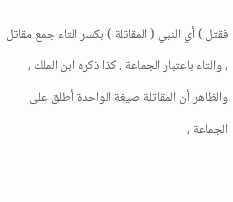فقتل ) أي النبي ( المقاتلة ) بكسر التاء جمع مقاتل ، والتاء باعتبار الجماعة . كذا ذكره ابن الملك ، والظاهر أن المقاتلة صيغة الواحدة أطلق على الجماعة ،